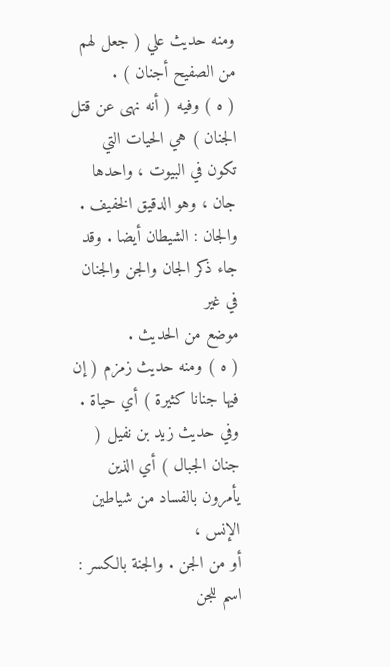ومنه حديث علي ( جعل لهم من الصفيح أجنان ) .
( ه ) وفيه ( أنه نهى عن قتل الجنان ) هي الحيات التي تكون في البيوت ، واحدها
جان ، وهو الدقيق الخفيف . والجان : الشيطان أيضا . وقد جاء ذكر الجان والجن والجنان في غير
موضع من الحديث .
( ه ) ومنه حديث زمزم ( إن فيها جنانا كثيرة ) أي حياة .
وفي حديث زيد بن نفيل ( جنان الجبال ) أي الذين يأمرون بالفساد من شياطين الإنس ،
أو من الجن . والجنة بالكسر : اسم للجن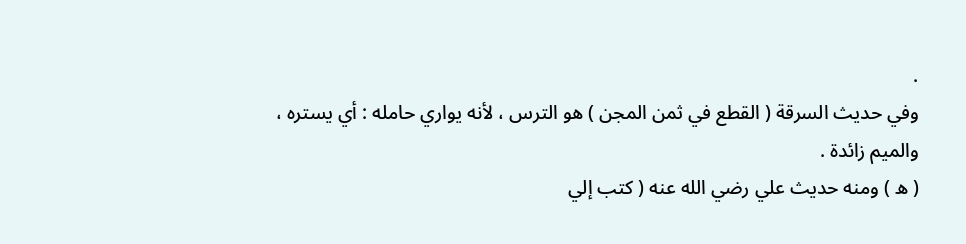.
وفي حديث السرقة ( القطع في ثمن المجن ) هو الترس ، لأنه يواري حامله : أي يستره ،
والميم زائدة .
( ه ) ومنه حديث علي رضي الله عنه ( كتب إلي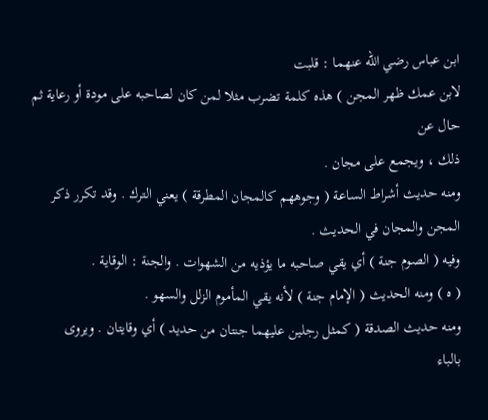ابن عباس رضي الله عنهما : قلبت
لابن عمك ظهر المجن ) هذه كلمة تضرب مثلا لمن كان لصاحبه على مودة أو رعاية ثم حال عن
ذلك ، ويجمع على مجان .
ومنه حديث أشراط الساعة ( وجوههم كالمجان المطرقة ) يعني الترك . وقد تكرر ذكر
المجن والمجان في الحديث .
وفيه ( الصوم جنة ) أي يقي صاحبه ما يؤذيه من الشهوات . والجنة : الوقاية .
( ه ) ومنه الحديث ( الإمام جنة ) لأنه يقي المأموم الزلل والسهو .
ومنه حديث الصدقة ( كمثل رجلين عليهما جنتان من حديد ) أي وقايتان . ويروى
بالباء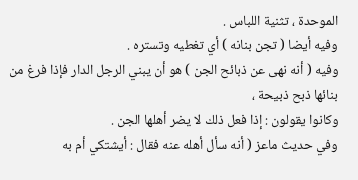الموحدة ، تثنية اللباس .
وفيه أيضا ( تجن بنانه ) أي تغطيه وتستره .
وفيه ( أنه نهى عن ذبائح الجن ) هو أن يبني الرجل الدار فإذا فرغ من بنائها ذبح ذبيحة ،
وكانوا يقولون : إذا فعل ذلك لا يضر أهلها الجن .
وفي حديث ماعز ( أنه سأل أهله عنه فقال : أيشتكي أم به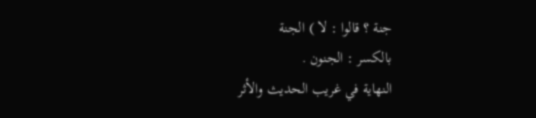جنة ؟ قالوا : لا ) الجنة
بالكسر : الجنون .
النهاية في غريب الحديث والأثر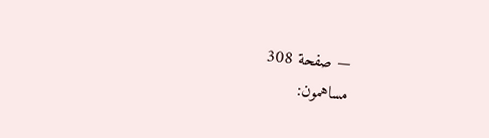— صفحة 308
مساهمون: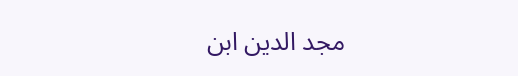مجد الدين ابن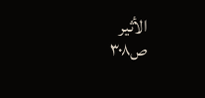الأثير
ص٣٠٨